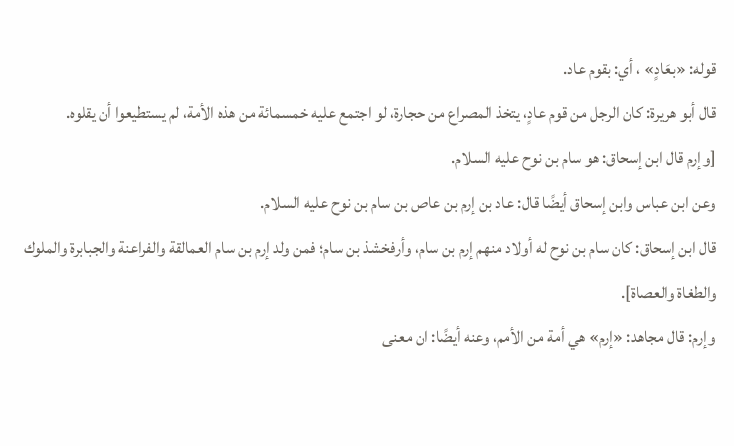قوله: «بعَادٍ» ، أي: بقوم عاد.
قال أبو هريرة: كان الرجل من قوم عادٍ، يتخذ المصراع من حجارة، لو اجتمع عليه خمسمائة من هذه الأمة، لم يستطيعوا أن يقلوه.
[وإرم قال ابن إسحاق: هو سام بن نوح عليه السلام.
وعن ابن عباس وابن إسحاق أيضًا قال: عاد بن إرم بن عاص بن سام بن نوح عليه السلام.
قال ابن إسحاق: كان سام بن نوح له أولاد منهم إرم بن سام، وأرفخشذ بن سام؛ فمن ولد إرم بن سام العمالقة والفراعنة والجبابرة والملوك والطغاة والعصاة].
وإرم: قال مجاهد: «إرم» هي أمة من الأمم، وعنه أيضًا: ان معنى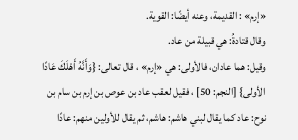«إرم» : القديمة، وعنه أيضًا: القوية.
وقال قتادةُ: هي قبيلة من عاد.
وقيل: هما عادان، فالأولى: هي «إرم» ، قال تعالى: {وَأَنَّهُ أَهْلَكَ عَادًا الأولى} [النجم: 50] ، فقيل لعقب عاد بن عوص بن إرم بن سام بن نوح: عاد كما يقال لبني هاشم: هاشم، ثم يقال للأولين منهم: عادًا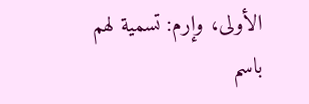الأولى، وإرم: تسمية لهم باسم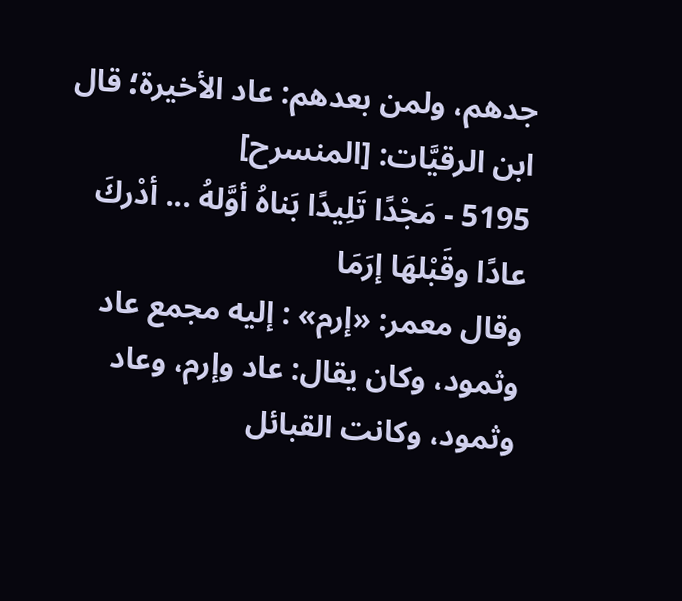جدهم، ولمن بعدهم: عاد الأخيرة؛ قال ابن الرقيَّات: [المنسرح]
5195 - مَجْدًا تَلِيدًا بَناهُ أوَّلهُ ... أدْركَ عادًا وقَبْلهَا إرَمَا
وقال معمر: «إرم» : إليه مجمع عاد وثمود، وكان يقال: عاد وإرم، وعاد وثمود، وكانت القبائل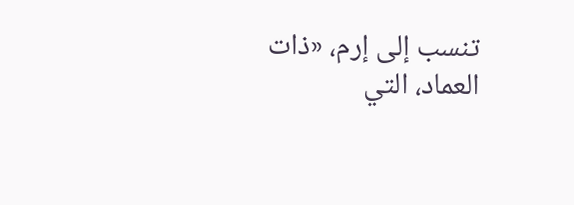تنسب إلى إرم، «ذات العماد، التي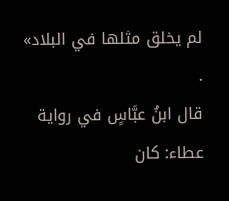لم يخلق مثلها في البلاد» .
قال ابنُ عبَّاسٍ في رواية عطاء: كان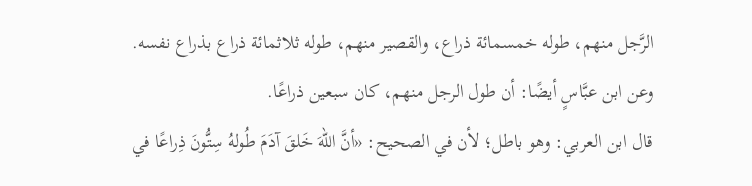الرَّجل منهم، طوله خمسمائة ذراع، والقصير منهم، طوله ثلاثمائة ذراع بذراع نفسه.
وعن ابن عبَّاسٍ أيضًا: أن طول الرجل منهم، كان سبعين ذراعًا.
قال ابن العربي: وهو باطل؛ لأن في الصحيح: «أنَّ اللهَ خَلقَ آدَمَ طُولهُ سِتُّونَ ذِراعًا في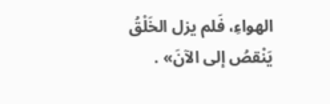الهواءِ، فَلم يزل الخَلْقُ يَنْقصُ إلى الآنَ» .